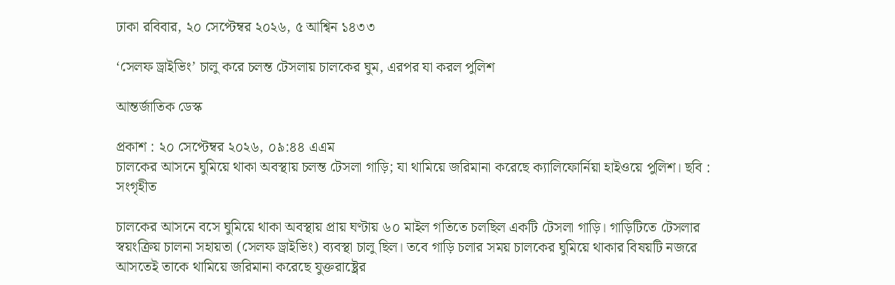ঢাকা রবিবার, ২০ সেপ্টেম্বর ২০২৬, ৫ আশ্বিন ১৪৩৩

‘সেলফ ড্রাইভিং’ চালু করে চলন্ত টেসলায় চালকের ঘুম, এরপর যা করল পুলিশ

আন্তর্জাতিক ডেস্ক

প্রকাশ : ২০ সেপ্টেম্বর ২০২৬, ০৯:৪৪ এএম
চালকের আসনে ঘুমিয়ে থাকা অবস্থায় চলন্ত টেসলা গাড়ি; যা থামিয়ে জরিমানা করেছে ক্যালিফোর্নিয়া হাইওয়ে পুলিশ। ছবি : সংগৃহীত

চালকের আসনে বসে ঘুমিয়ে থাকা অবস্থায় প্রায় ঘণ্টায় ৬০ মাইল গতিতে চলছিল একটি টেসলা গাড়ি। গাড়িটিতে টেসলার স্বয়ংক্রিয় চালনা সহায়তা (সেলফ ড্রাইভিং) ব্যবস্থা চালু ছিল। তবে গাড়ি চলার সময় চালকের ঘুমিয়ে থাকার বিষয়টি নজরে আসতেই তাকে থামিয়ে জরিমানা করেছে যুক্তরাষ্ট্রের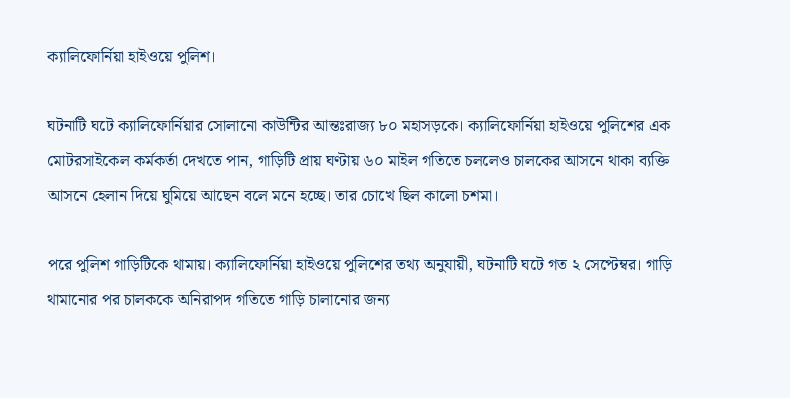ক্যালিফোর্নিয়া হাইওয়ে পুলিশ।

ঘটনাটি ঘটে ক্যালিফোর্নিয়ার সোলানো কাউন্টির আন্তঃরাজ্য ৮০ মহাসড়কে। ক্যালিফোর্নিয়া হাইওয়ে পুলিশের এক মোটরসাইকেল কর্মকর্তা দেখতে পান, গাড়িটি প্রায় ঘণ্টায় ৬০ মাইল গতিতে চললেও চালকের আসনে থাকা ব্যক্তি আসনে হেলান দিয়ে ঘুমিয়ে আছেন বলে মনে হচ্ছে। তার চোখে ছিল কালো চশমা।

পরে পুলিশ গাড়িটিকে থামায়। ক্যালিফোর্নিয়া হাইওয়ে পুলিশের তথ্য অনুযায়ী, ঘটনাটি ঘটে গত ২ সেপ্টেম্বর। গাড়ি থামানোর পর চালককে অনিরাপদ গতিতে গাড়ি চালানোর জন্য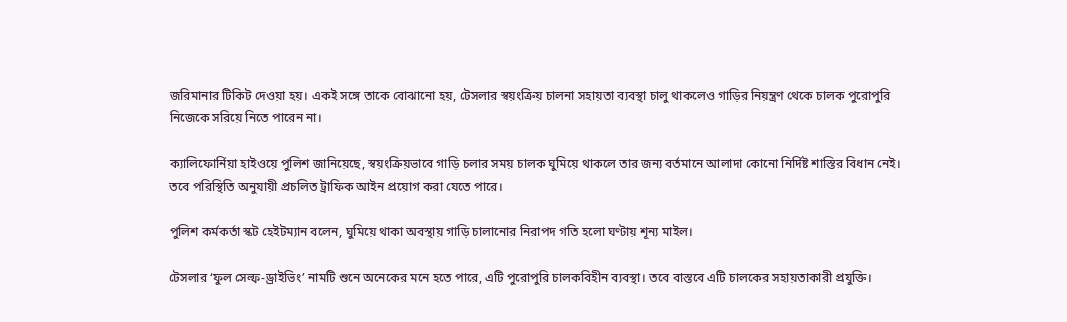জরিমানার টিকিট দেওয়া হয়। একই সঙ্গে তাকে বোঝানো হয়, টেসলার স্বয়ংক্রিয় চালনা সহায়তা ব্যবস্থা চালু থাকলেও গাড়ির নিয়ন্ত্রণ থেকে চালক পুরোপুরি নিজেকে সরিয়ে নিতে পারেন না।

ক্যালিফোর্নিয়া হাইওয়ে পুলিশ জানিয়েছে, স্বয়ংক্রিয়ভাবে গাড়ি চলার সময় চালক ঘুমিয়ে থাকলে তার জন্য বর্তমানে আলাদা কোনো নির্দিষ্ট শাস্তির বিধান নেই। তবে পরিস্থিতি অনুযায়ী প্রচলিত ট্রাফিক আইন প্রয়োগ করা যেতে পারে।

পুলিশ কর্মকর্তা স্কট হেইটম্যান বলেন, ঘুমিয়ে থাকা অবস্থায় গাড়ি চালানোর নিরাপদ গতি হলো ঘণ্টায় শূন্য মাইল।

টেসলার ‘ফুল সেল্ফ-ড্রাইভিং’ নামটি শুনে অনেকের মনে হতে পারে, এটি পুরোপুরি চালকবিহীন ব্যবস্থা। তবে বাস্তবে এটি চালকের সহায়তাকারী প্রযুক্তি।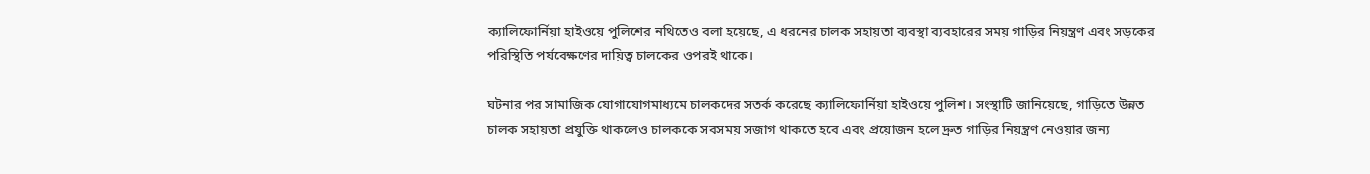ক্যালিফোর্নিয়া হাইওয়ে পুলিশের নথিতেও বলা হয়েছে, এ ধরনের চালক সহায়তা ব্যবস্থা ব্যবহারের সময় গাড়ির নিয়ন্ত্রণ এবং সড়কের পরিস্থিতি পর্যবেক্ষণের দায়িত্ব চালকের ওপরই থাকে।

ঘটনার পর সামাজিক যোগাযোগমাধ্যমে চালকদের সতর্ক করেছে ক্যালিফোর্নিয়া হাইওয়ে পুলিশ। সংস্থাটি জানিয়েছে, গাড়িতে উন্নত চালক সহায়তা প্রযুক্তি থাকলেও চালককে সবসময় সজাগ থাকতে হবে এবং প্রয়োজন হলে দ্রুত গাড়ির নিয়ন্ত্রণ নেওয়ার জন্য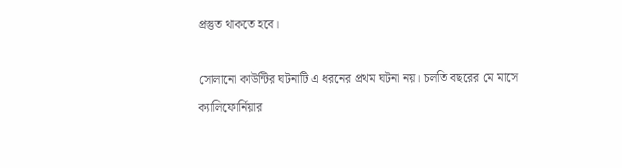প্রস্তুত থাকতে হবে।

সোলানো কাউন্টির ঘটনাটি এ ধরনের প্রথম ঘটনা নয়। চলতি বছরের মে মাসে ক্যালিফোর্নিয়ার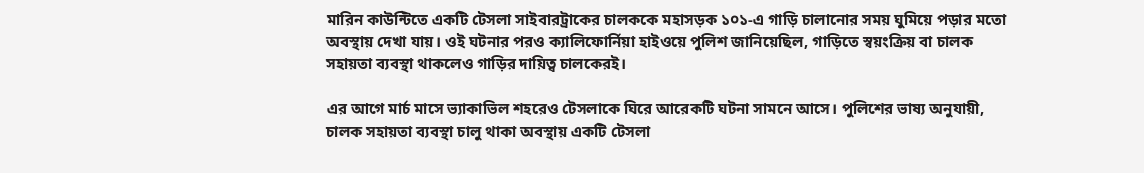মারিন কাউন্টিতে একটি টেসলা সাইবারট্রাকের চালককে মহাসড়ক ১০১-এ গাড়ি চালানোর সময় ঘুমিয়ে পড়ার মতো অবস্থায় দেখা যায়। ওই ঘটনার পরও ক্যালিফোর্নিয়া হাইওয়ে পুলিশ জানিয়েছিল, গাড়িতে স্বয়ংক্রিয় বা চালক সহায়তা ব্যবস্থা থাকলেও গাড়ির দায়িত্ব চালকেরই।

এর আগে মার্চ মাসে ভ্যাকাভিল শহরেও টেসলাকে ঘিরে আরেকটি ঘটনা সামনে আসে। পুলিশের ভাষ্য অনুযায়ী, চালক সহায়তা ব্যবস্থা চালু থাকা অবস্থায় একটি টেসলা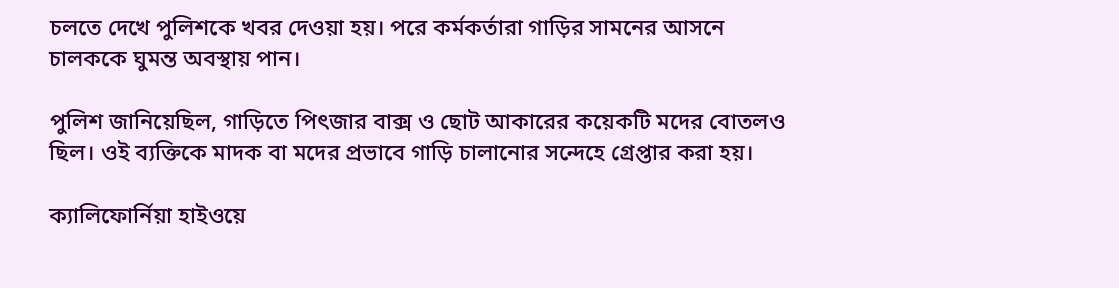চলতে দেখে পুলিশকে খবর দেওয়া হয়। পরে কর্মকর্তারা গাড়ির সামনের আসনে চালককে ঘুমন্ত অবস্থায় পান।

পুলিশ জানিয়েছিল, গাড়িতে পিৎজার বাক্স ও ছোট আকারের কয়েকটি মদের বোতলও ছিল। ওই ব্যক্তিকে মাদক বা মদের প্রভাবে গাড়ি চালানোর সন্দেহে গ্রেপ্তার করা হয়।

ক্যালিফোর্নিয়া হাইওয়ে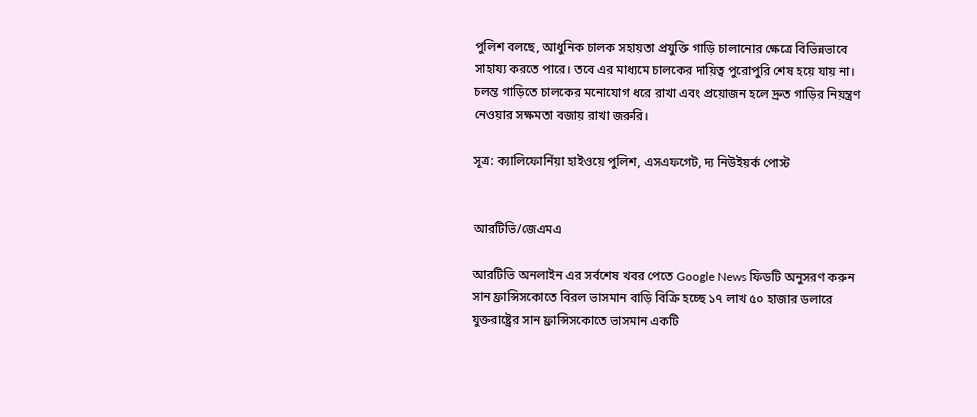পুলিশ বলছে, আধুনিক চালক সহায়তা প্রযুক্তি গাড়ি চালানোর ক্ষেত্রে বিভিন্নভাবে সাহায্য করতে পারে। তবে এর মাধ্যমে চালকের দায়িত্ব পুরোপুরি শেষ হয়ে যায় না। চলন্ত গাড়িতে চালকের মনোযোগ ধরে রাখা এবং প্রয়োজন হলে দ্রুত গাড়ির নিয়ন্ত্রণ নেওয়ার সক্ষমতা বজায় রাখা জরুরি।

সূত্র: ক্যালিফোর্নিয়া হাইওয়ে পুলিশ, এসএফগেট, দ্য নিউইয়র্ক পোস্ট


আরটিভি/জেএমএ

আরটিভি অনলাইন এর সর্বশেষ খবর পেতে Google News ফিডটি অনুসরণ করুন
সান ফ্রান্সিসকোতে বিরল ভাসমান বাড়ি বিক্রি হচ্ছে ১৭ লাখ ৫০ হাজার ডলারে
যুক্তরাষ্ট্রের সান ফ্রান্সিসকোতে ভাসমান একটি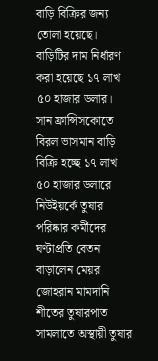বাড়ি বিক্রির জন্য তোলা হয়েছে। বাড়িটির দাম নির্ধারণ করা হয়েছে ১৭ লাখ ৫০ হাজার ডলার।
সান ফ্রান্সিসকোতে বিরল ভাসমান বাড়ি বিক্রি হচ্ছে ১৭ লাখ ৫০ হাজার ডলারে
নিউইয়র্কে তুষার পরিষ্কার কর্মীদের ঘণ্টাপ্রতি বেতন বাড়ালেন মেয়র জোহরান মামদানি
শীতের তুষারপাত সামলাতে অস্থায়ী তুষার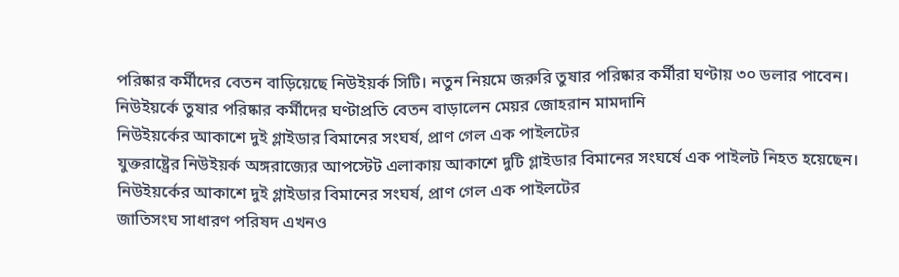পরিষ্কার কর্মীদের বেতন বাড়িয়েছে নিউইয়র্ক সিটি। নতুন নিয়মে জরুরি তুষার পরিষ্কার কর্মীরা ঘণ্টায় ৩০ ডলার পাবেন।
নিউইয়র্কে তুষার পরিষ্কার কর্মীদের ঘণ্টাপ্রতি বেতন বাড়ালেন মেয়র জোহরান মামদানি
নিউইয়র্কের আকাশে দুই গ্লাইডার বিমানের সংঘর্ষ, প্রাণ গেল এক পাইলটের
যুক্তরাষ্ট্রের নিউইয়র্ক অঙ্গরাজ্যের আপস্টেট এলাকায় আকাশে দুটি গ্লাইডার বিমানের সংঘর্ষে এক পাইলট নিহত হয়েছেন।
নিউইয়র্কের আকাশে দুই গ্লাইডার বিমানের সংঘর্ষ, প্রাণ গেল এক পাইলটের
জাতিসংঘ সাধারণ পরিষদ এখনও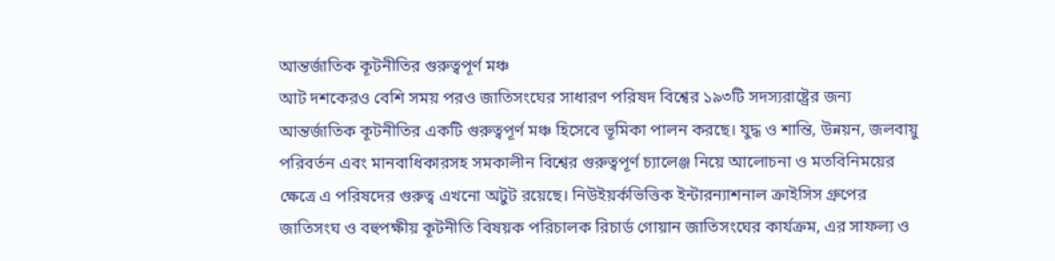আন্তর্জাতিক কূটনীতির গুরুত্বপূর্ণ মঞ্চ
আট দশকেরও বেশি সময় পরও জাতিসংঘের সাধারণ পরিষদ বিশ্বের ১৯৩টি সদস্যরাষ্ট্রের জন্য আন্তর্জাতিক কূটনীতির একটি গুরুত্বপূর্ণ মঞ্চ হিসেবে ভূমিকা পালন করছে। যুদ্ধ ও শান্তি, উন্নয়ন, জলবায়ু পরিবর্তন এবং মানবাধিকারসহ সমকালীন বিশ্বের গুরুত্বপূর্ণ চ্যালেঞ্জ নিয়ে আলোচনা ও মতবিনিময়ের ক্ষেত্রে এ পরিষদের গুরুত্ব এখনো অটুট রয়েছে। নিউইয়র্কভিত্তিক ইন্টারন্যাশনাল ক্রাইসিস গ্রুপের জাতিসংঘ ও বহুপক্ষীয় কূটনীতি বিষয়ক পরিচালক রিচার্ড গোয়ান জাতিসংঘের কার্যক্রম, এর সাফল্য ও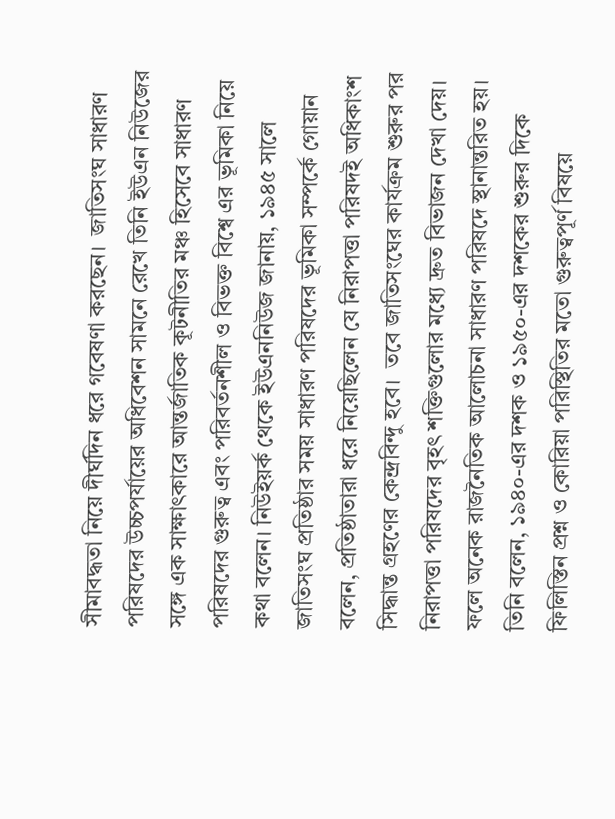সীমাবদ্ধতা নিয়ে দীর্ঘদিন ধরে গবেষণা করছেন।  জাতিসংঘ সাধারণ পরিষদের উচ্চপর্যায়ের অধিবেশন সামনে রেখে তিনি ইউএন নিউজের সঙ্গে এক সাক্ষাৎকারে আন্তর্জাতিক কূটনীতির মঞ্চ হিসেবে সাধারণ পরিষদের গুরুত্ব এবং পরিবর্তনশীল ও বিভক্ত বিশ্বে এর ভূমিকা নিয়ে কথা বলেন। নিউইয়র্ক থেকে ইউএননিউজ জানায়, ১৯৪৫ সালে জাতিসংঘ প্রতিষ্ঠার সময় সাধারণ পরিষদের ভূমিকা সম্পর্কে গোয়ান বলেন, প্রতিষ্ঠাতারা ধরে নিয়েছিলেন যে নিরাপত্তা পরিষদই অধিকাংশ সিদ্ধান্ত গ্রহণের কেন্দ্রবিন্দু হবে।  তবে জাতিসংঘের কার্যক্রম শুরুর পর নিরাপত্তা পরিষদের বৃহৎ শক্তিগুলোর মধ্যে দ্রুত বিভাজন দেখা দেয়। ফলে অনেক রাজনৈতিক আলোচনা সাধারণ পরিষদে স্থানান্তরিত হয়। তিনি বলেন, ১৯৪০-এর দশক ও ১৯৫০-এর দশকের শুরুর দিকে ফিলিস্তিন প্রশ্ন ও কোরিয়া পরিস্থিতির মতো গুরুত্বপূর্ণ বিষয়ে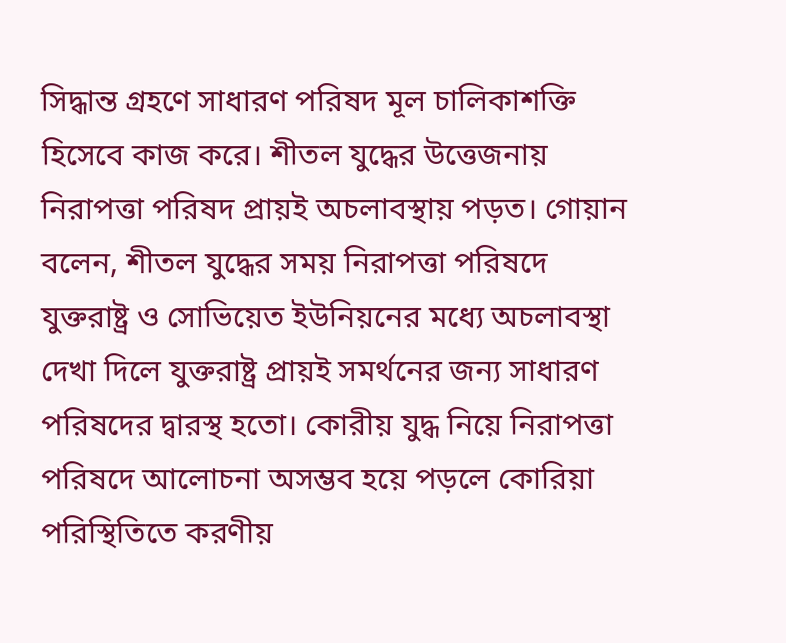সিদ্ধান্ত গ্রহণে সাধারণ পরিষদ মূল চালিকাশক্তি হিসেবে কাজ করে। শীতল যুদ্ধের উত্তেজনায় নিরাপত্তা পরিষদ প্রায়ই অচলাবস্থায় পড়ত। গোয়ান বলেন, শীতল যুদ্ধের সময় নিরাপত্তা পরিষদে যুক্তরাষ্ট্র ও সোভিয়েত ইউনিয়নের মধ্যে অচলাবস্থা দেখা দিলে যুক্তরাষ্ট্র প্রায়ই সমর্থনের জন্য সাধারণ পরিষদের দ্বারস্থ হতো। কোরীয় যুদ্ধ নিয়ে নিরাপত্তা পরিষদে আলোচনা অসম্ভব হয়ে পড়লে কোরিয়া পরিস্থিতিতে করণীয়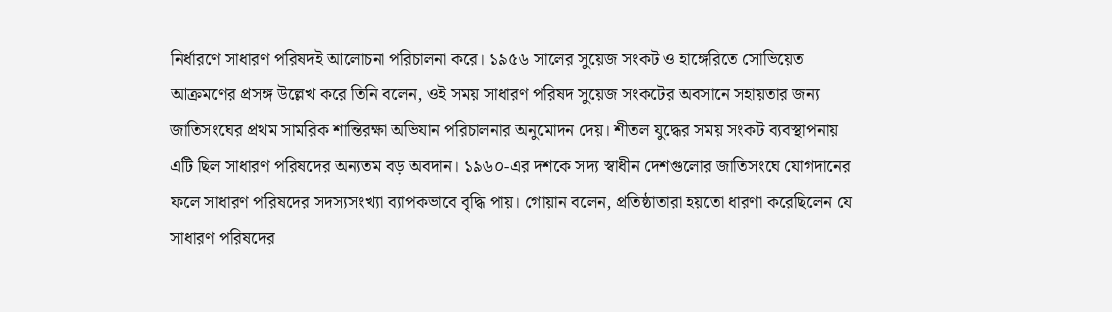নির্ধারণে সাধারণ পরিষদই আলোচনা পরিচালনা করে। ১৯৫৬ সালের সুয়েজ সংকট ও হাঙ্গেরিতে সোভিয়েত আক্রমণের প্রসঙ্গ উল্লেখ করে তিনি বলেন, ওই সময় সাধারণ পরিষদ সুয়েজ সংকটের অবসানে সহায়তার জন্য জাতিসংঘের প্রথম সামরিক শান্তিরক্ষা অভিযান পরিচালনার অনুমোদন দেয়। শীতল যুদ্ধের সময় সংকট ব্যবস্থাপনায় এটি ছিল সাধারণ পরিষদের অন্যতম বড় অবদান। ১৯৬০-এর দশকে সদ্য স্বাধীন দেশগুলোর জাতিসংঘে যোগদানের ফলে সাধারণ পরিষদের সদস্যসংখ্যা ব্যাপকভাবে বৃদ্ধি পায়। গোয়ান বলেন, প্রতিষ্ঠাতারা হয়তো ধারণা করেছিলেন যে সাধারণ পরিষদের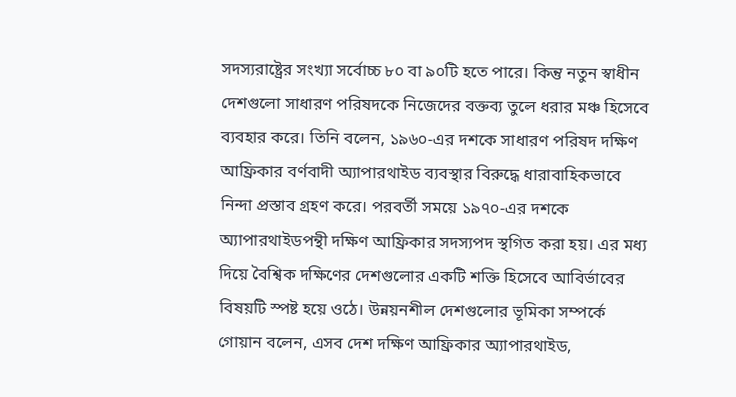সদস্যরাষ্ট্রের সংখ্যা সর্বোচ্চ ৮০ বা ৯০টি হতে পারে। কিন্তু নতুন স্বাধীন দেশগুলো সাধারণ পরিষদকে নিজেদের বক্তব্য তুলে ধরার মঞ্চ হিসেবে ব্যবহার করে। তিনি বলেন, ১৯৬০-এর দশকে সাধারণ পরিষদ দক্ষিণ আফ্রিকার বর্ণবাদী অ্যাপারথাইড ব্যবস্থার বিরুদ্ধে ধারাবাহিকভাবে নিন্দা প্রস্তাব গ্রহণ করে। পরবর্তী সময়ে ১৯৭০-এর দশকে অ্যাপারথাইডপন্থী দক্ষিণ আফ্রিকার সদস্যপদ স্থগিত করা হয়। এর মধ্য দিয়ে বৈশ্বিক দক্ষিণের দেশগুলোর একটি শক্তি হিসেবে আবির্ভাবের বিষয়টি স্পষ্ট হয়ে ওঠে। উন্নয়নশীল দেশগুলোর ভূমিকা সম্পর্কে গোয়ান বলেন, এসব দেশ দক্ষিণ আফ্রিকার অ্যাপারথাইড,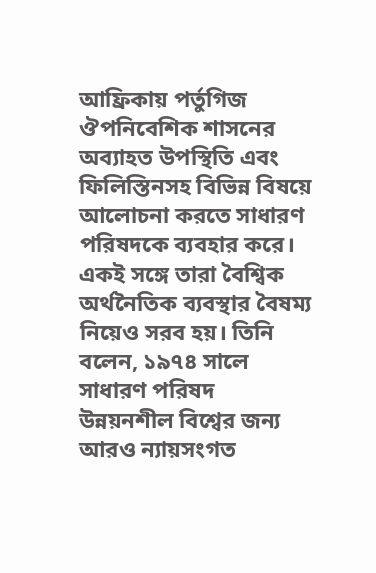আফ্রিকায় পর্তুগিজ ঔপনিবেশিক শাসনের অব্যাহত উপস্থিতি এবং ফিলিস্তিনসহ বিভিন্ন বিষয়ে আলোচনা করতে সাধারণ পরিষদকে ব্যবহার করে। একই সঙ্গে তারা বৈশ্বিক অর্থনৈতিক ব্যবস্থার বৈষম্য নিয়েও সরব হয়। তিনি বলেন, ১৯৭৪ সালে সাধারণ পরিষদ উন্নয়নশীল বিশ্বের জন্য আরও ন্যায়সংগত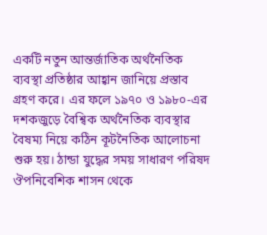একটি নতুন আন্তর্জাতিক অর্থনৈতিক ব্যবস্থা প্রতিষ্ঠার আহ্বান জানিয়ে প্রস্তাব গ্রহণ করে। এর ফলে ১৯৭০ ও ১৯৮০-এর দশকজুড়ে বৈশ্বিক অর্থনৈতিক ব্যবস্থার বৈষম্য নিয়ে কঠিন কূটনৈতিক আলোচনা শুরু হয়। ঠান্ডা যুদ্ধের সময় সাধারণ পরিষদ ঔপনিবেশিক শাসন থেকে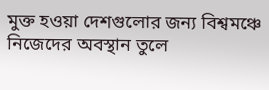মুক্ত হওয়া দেশগুলোর জন্য বিশ্বমঞ্চে নিজেদের অবস্থান তুলে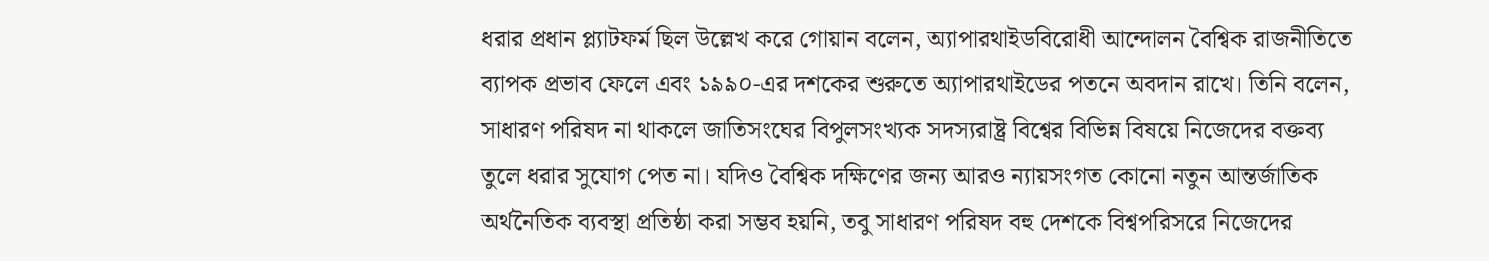ধরার প্রধান প্ল্যাটফর্ম ছিল উল্লেখ করে গোয়ান বলেন, অ্যাপারথাইডবিরোধী আন্দোলন বৈশ্বিক রাজনীতিতে ব্যাপক প্রভাব ফেলে এবং ১৯৯০-এর দশকের শুরুতে অ্যাপারথাইডের পতনে অবদান রাখে। তিনি বলেন, সাধারণ পরিষদ না থাকলে জাতিসংঘের বিপুলসংখ্যক সদস্যরাষ্ট্র বিশ্বের বিভিন্ন বিষয়ে নিজেদের বক্তব্য তুলে ধরার সুযোগ পেত না। যদিও বৈশ্বিক দক্ষিণের জন্য আরও ন্যায়সংগত কোনো নতুন আন্তর্জাতিক অর্থনৈতিক ব্যবস্থা প্রতিষ্ঠা করা সম্ভব হয়নি, তবু সাধারণ পরিষদ বহু দেশকে বিশ্বপরিসরে নিজেদের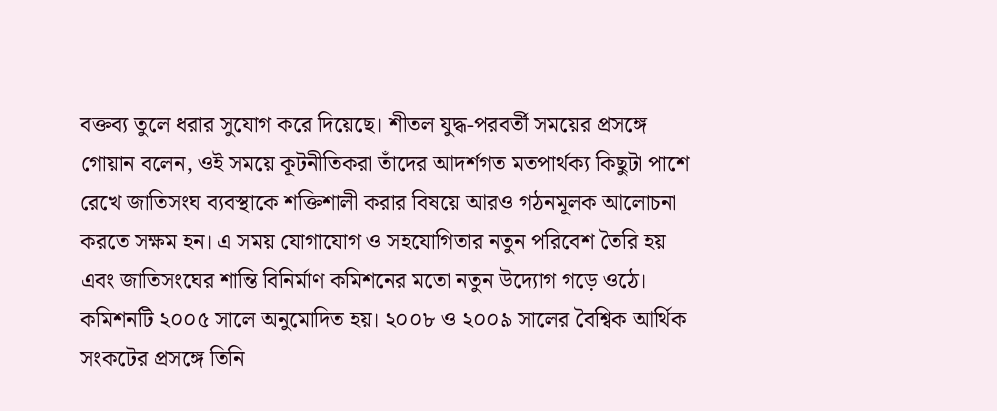বক্তব্য তুলে ধরার সুযোগ করে দিয়েছে। শীতল যুদ্ধ-পরবর্তী সময়ের প্রসঙ্গে গোয়ান বলেন, ওই সময়ে কূটনীতিকরা তাঁদের আদর্শগত মতপার্থক্য কিছুটা পাশে রেখে জাতিসংঘ ব্যবস্থাকে শক্তিশালী করার বিষয়ে আরও গঠনমূলক আলোচনা করতে সক্ষম হন। এ সময় যোগাযোগ ও সহযোগিতার নতুন পরিবেশ তৈরি হয় এবং জাতিসংঘের শান্তি বিনির্মাণ কমিশনের মতো নতুন উদ্যোগ গড়ে ওঠে। কমিশনটি ২০০৫ সালে অনুমোদিত হয়। ২০০৮ ও ২০০৯ সালের বৈশ্বিক আর্থিক সংকটের প্রসঙ্গে তিনি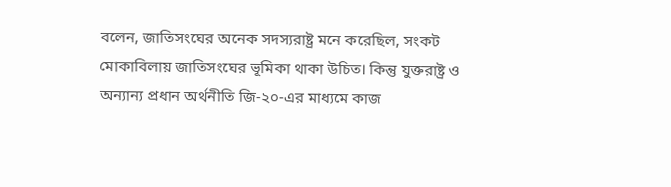বলেন, জাতিসংঘের অনেক সদস্যরাষ্ট্র মনে করেছিল, সংকট মোকাবিলায় জাতিসংঘের ভূমিকা থাকা উচিত। কিন্তু যুক্তরাষ্ট্র ও অন্যান্য প্রধান অর্থনীতি জি-২০-এর মাধ্যমে কাজ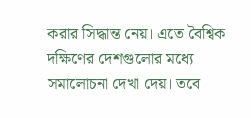করার সিদ্ধান্ত নেয়। এতে বৈশ্বিক দক্ষিণের দেশগুলোর মধ্যে সমালোচনা দেখা দেয়। তবে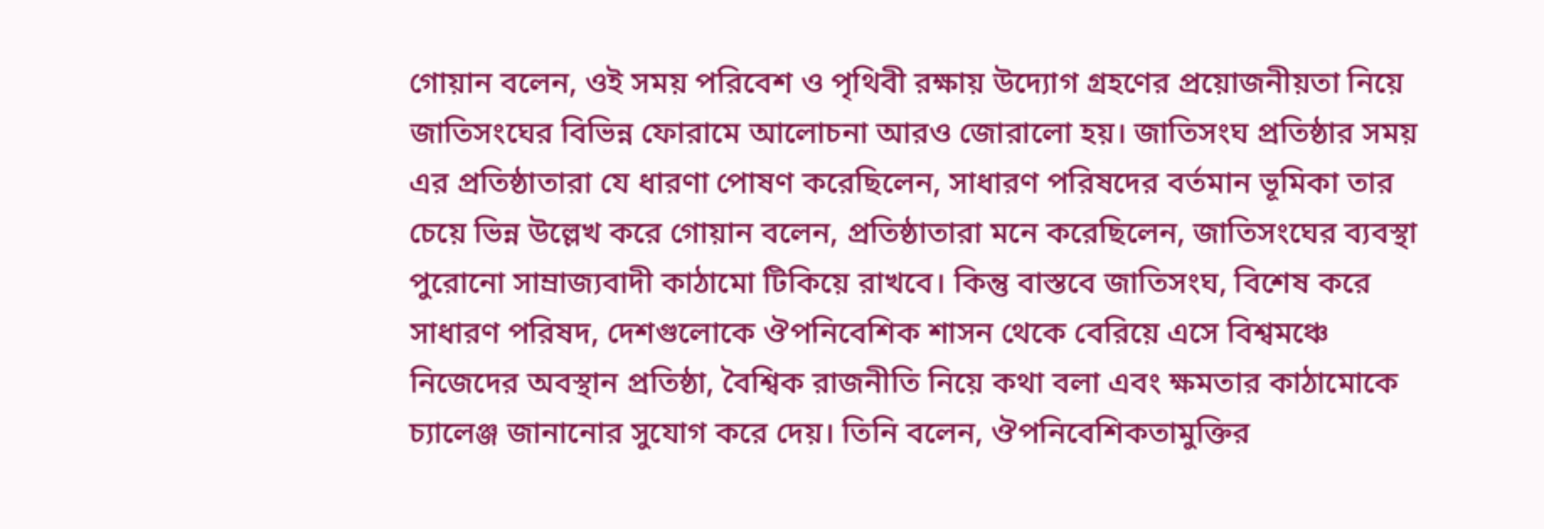গোয়ান বলেন, ওই সময় পরিবেশ ও পৃথিবী রক্ষায় উদ্যোগ গ্রহণের প্রয়োজনীয়তা নিয়ে জাতিসংঘের বিভিন্ন ফোরামে আলোচনা আরও জোরালো হয়। জাতিসংঘ প্রতিষ্ঠার সময় এর প্রতিষ্ঠাতারা যে ধারণা পোষণ করেছিলেন, সাধারণ পরিষদের বর্তমান ভূমিকা তার চেয়ে ভিন্ন উল্লেখ করে গোয়ান বলেন, প্রতিষ্ঠাতারা মনে করেছিলেন, জাতিসংঘের ব্যবস্থা পুরোনো সাম্রাজ্যবাদী কাঠামো টিকিয়ে রাখবে। কিন্তু বাস্তবে জাতিসংঘ, বিশেষ করে সাধারণ পরিষদ, দেশগুলোকে ঔপনিবেশিক শাসন থেকে বেরিয়ে এসে বিশ্বমঞ্চে নিজেদের অবস্থান প্রতিষ্ঠা, বৈশ্বিক রাজনীতি নিয়ে কথা বলা এবং ক্ষমতার কাঠামোকে চ্যালেঞ্জ জানানোর সুযোগ করে দেয়। তিনি বলেন, ঔপনিবেশিকতামুক্তির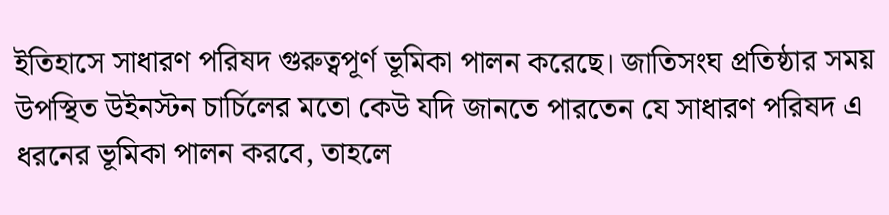ইতিহাসে সাধারণ পরিষদ গুরুত্বপূর্ণ ভূমিকা পালন করেছে। জাতিসংঘ প্রতিষ্ঠার সময় উপস্থিত উইনস্টন চার্চিলের মতো কেউ যদি জানতে পারতেন যে সাধারণ পরিষদ এ ধরনের ভূমিকা পালন করবে, তাহলে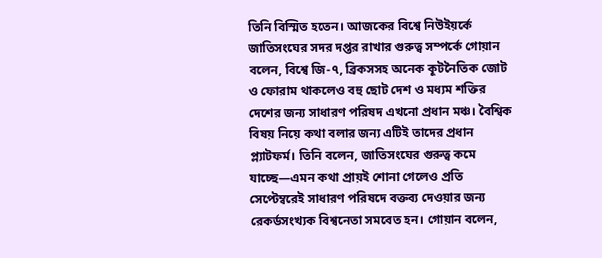তিনি বিস্মিত হতেন। আজকের বিশ্বে নিউইয়র্কে জাতিসংঘের সদর দপ্তর রাখার গুরুত্ব সম্পর্কে গোয়ান বলেন, বিশ্বে জি-৭, ব্রিকসসহ অনেক কূটনৈতিক জোট ও ফোরাম থাকলেও বহু ছোট দেশ ও মধ্যম শক্তির দেশের জন্য সাধারণ পরিষদ এখনো প্রধান মঞ্চ। বৈশ্বিক বিষয় নিয়ে কথা বলার জন্য এটিই তাদের প্রধান প্ল্যাটফর্ম। তিনি বলেন, জাতিসংঘের গুরুত্ব কমে যাচ্ছে—এমন কথা প্রায়ই শোনা গেলেও প্রতি সেপ্টেম্বরেই সাধারণ পরিষদে বক্তব্য দেওয়ার জন্য রেকর্ডসংখ্যক বিশ্বনেতা সমবেত হন। গোয়ান বলেন,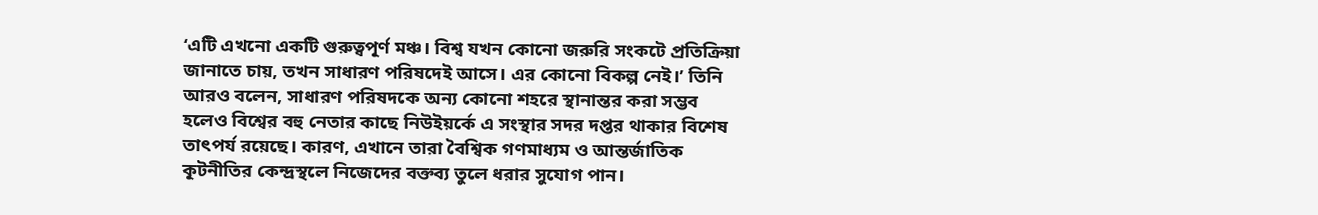‘এটি এখনো একটি গুরুত্বপূর্ণ মঞ্চ। বিশ্ব যখন কোনো জরুরি সংকটে প্রতিক্রিয়া জানাতে চায়, তখন সাধারণ পরিষদেই আসে। এর কোনো বিকল্প নেই।’ তিনি আরও বলেন, সাধারণ পরিষদকে অন্য কোনো শহরে স্থানান্তর করা সম্ভব হলেও বিশ্বের বহু নেতার কাছে নিউইয়র্কে এ সংস্থার সদর দপ্তর থাকার বিশেষ তাৎপর্য রয়েছে। কারণ, এখানে তারা বৈশ্বিক গণমাধ্যম ও আন্তর্জাতিক কূটনীতির কেন্দ্রস্থলে নিজেদের বক্তব্য তুলে ধরার সুযোগ পান।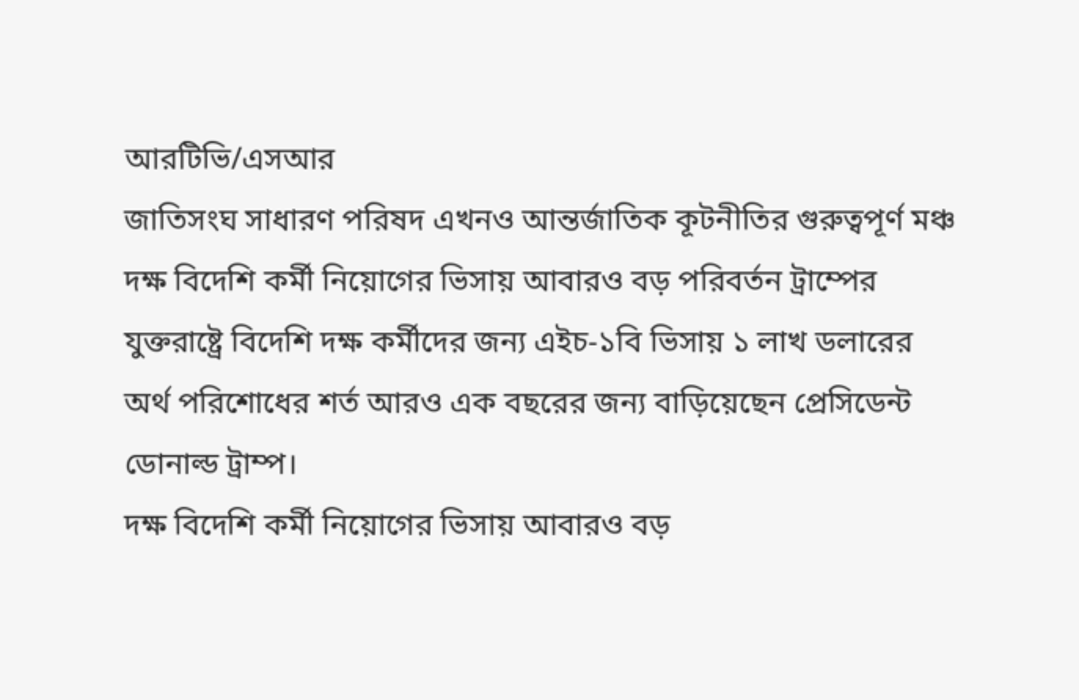আরটিভি/এসআর
জাতিসংঘ সাধারণ পরিষদ এখনও আন্তর্জাতিক কূটনীতির গুরুত্বপূর্ণ মঞ্চ
দক্ষ বিদেশি কর্মী নিয়োগের ভিসায় আবারও বড় পরিবর্তন ট্রাম্পের
যুক্তরাষ্ট্রে বিদেশি দক্ষ কর্মীদের জন্য এইচ-১বি ভিসায় ১ লাখ ডলারের অর্থ পরিশোধের শর্ত আরও এক বছরের জন্য বাড়িয়েছেন প্রেসিডেন্ট ডোনাল্ড ট্রাম্প।
দক্ষ বিদেশি কর্মী নিয়োগের ভিসায় আবারও বড়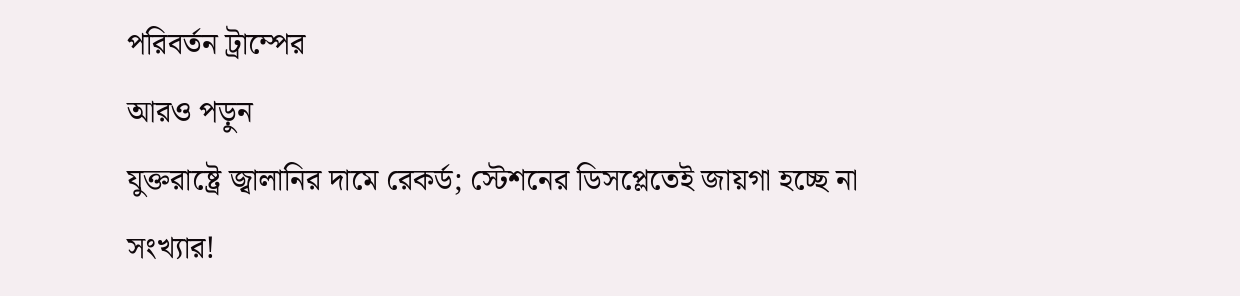পরিবর্তন ট্রাম্পের
আরও পড়ুন
যুক্তরাষ্ট্রে জ্বালানির দামে রেকর্ড; স্টেশনের ডিসপ্লেতেই জায়গা হচ্ছে না সংখ্যার!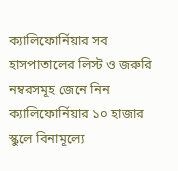ক্যালিফোর্নিয়ার সব হাসপাতালের লিস্ট ও জরুরি নম্বরসমূহ জেনে নিন
ক্যালিফোর্নিয়ার ১০ হাজার স্কুলে বিনামূল্যে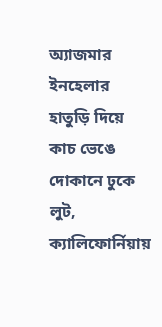অ্যাজমার ইনহেলার
হাতুড়ি দিয়ে কাচ ভেঙে দোকানে ঢুকে লুট, ক্যালিফোর্নিয়ায়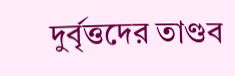দুর্বৃত্তদের তাণ্ডব